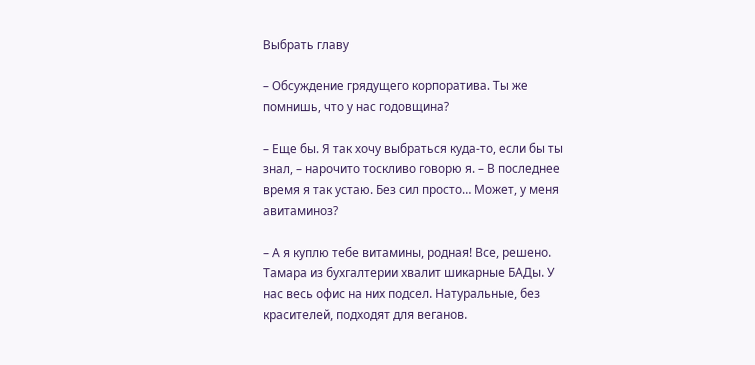Выбрать главу

– Обсуждение грядущего корпоратива. Ты же помнишь, что у нас годовщина?

– Еще бы. Я так хочу выбраться куда-то, если бы ты знал, – нарочито тоскливо говорю я. – В последнее время я так устаю. Без сил просто… Может, у меня авитаминоз?

– А я куплю тебе витамины, родная! Все, решено. Тамара из бухгалтерии хвалит шикарные БАДы. У нас весь офис на них подсел. Натуральные, без красителей, подходят для веганов.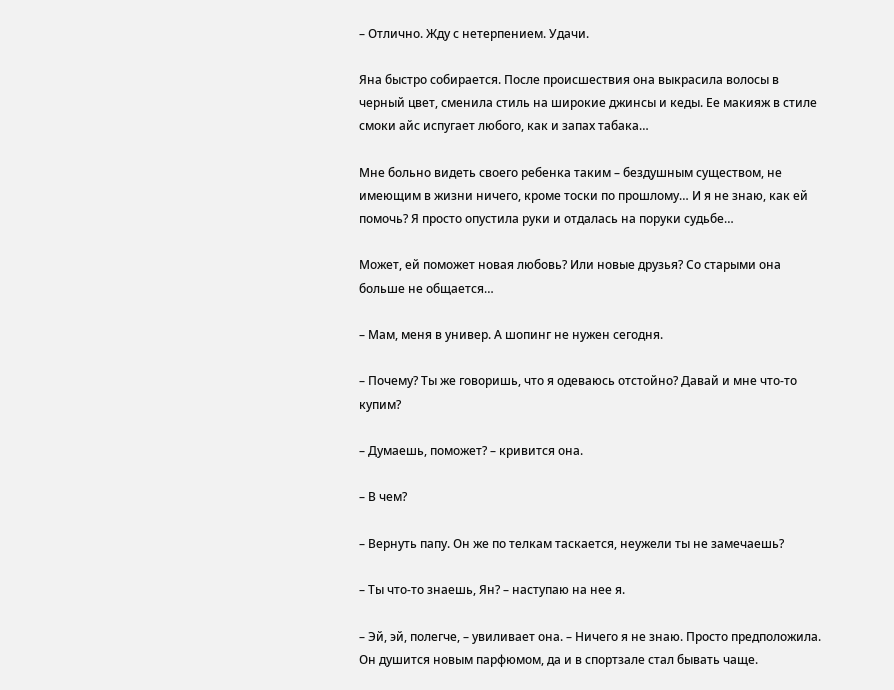– Отлично. Жду с нетерпением. Удачи.

Яна быстро собирается. После происшествия она выкрасила волосы в черный цвет, сменила стиль на широкие джинсы и кеды. Ее макияж в стиле смоки айс испугает любого, как и запах табака…

Мне больно видеть своего ребенка таким – бездушным существом, не имеющим в жизни ничего, кроме тоски по прошлому… И я не знаю, как ей помочь? Я просто опустила руки и отдалась на поруки судьбе…

Может, ей поможет новая любовь? Или новые друзья? Со старыми она больше не общается…

– Мам, меня в универ. А шопинг не нужен сегодня.

– Почему? Ты же говоришь, что я одеваюсь отстойно? Давай и мне что-то купим?

– Думаешь, поможет? – кривится она.

– В чем?

– Вернуть папу. Он же по телкам таскается, неужели ты не замечаешь?

– Ты что-то знаешь, Ян? – наступаю на нее я.

– Эй, эй, полегче, – увиливает она. – Ничего я не знаю. Просто предположила. Он душится новым парфюмом, да и в спортзале стал бывать чаще.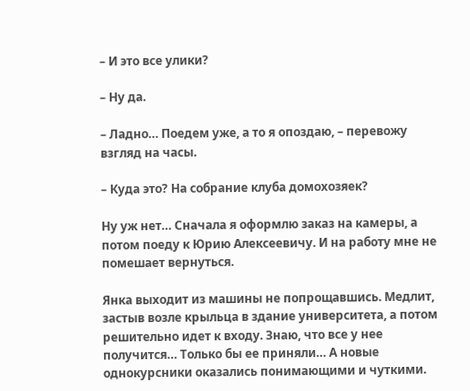– И это все улики?

– Ну да.

– Ладно… Поедем уже, а то я опоздаю, – перевожу взгляд на часы.

– Куда это? На собрание клуба домохозяек?

Ну уж нет… Сначала я оформлю заказ на камеры, а потом поеду к Юрию Алексеевичу. И на работу мне не помешает вернуться.

Янка выходит из машины не попрощавшись. Медлит, застыв возле крыльца в здание университета, а потом решительно идет к входу. Знаю, что все у нее получится… Только бы ее приняли… А новые однокурсники оказались понимающими и чуткими.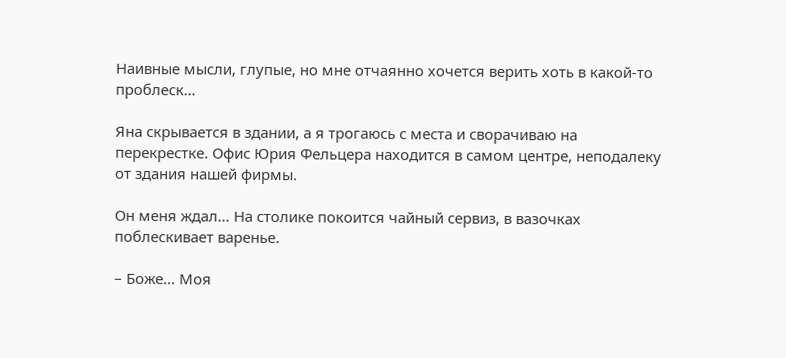Наивные мысли, глупые, но мне отчаянно хочется верить хоть в какой-то проблеск…

Яна скрывается в здании, а я трогаюсь с места и сворачиваю на перекрестке. Офис Юрия Фельцера находится в самом центре, неподалеку от здания нашей фирмы.

Он меня ждал… На столике покоится чайный сервиз, в вазочках поблескивает варенье.

– Боже… Моя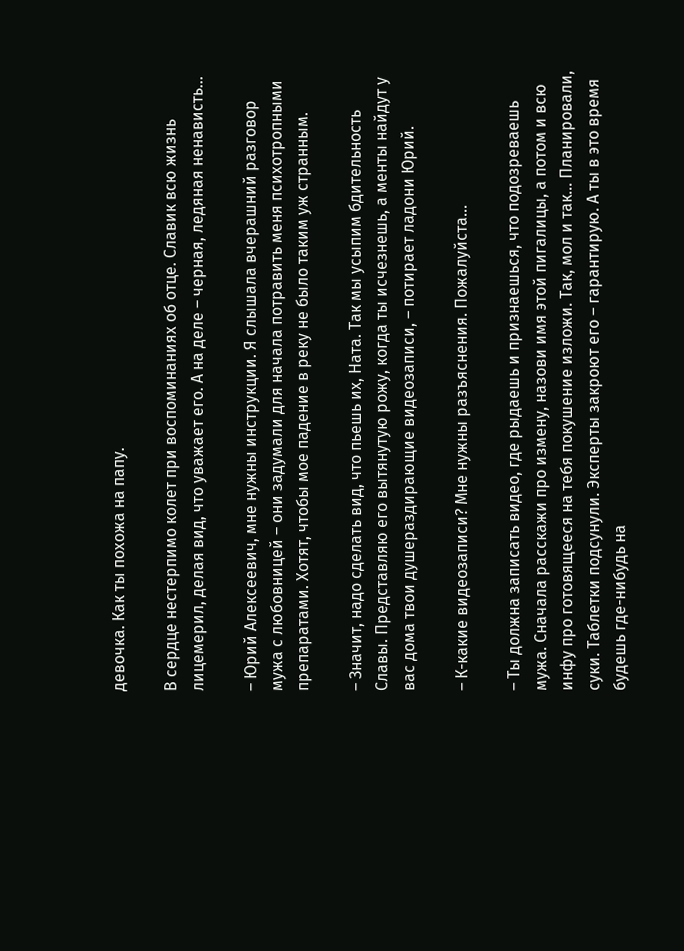девочка. Как ты похожа на папу.

В сердце нестерпимо колет при воспоминаниях об отце. Славик всю жизнь лицемерил, делая вид, что уважает его. А на деле – черная, ледяная ненависть...

– Юрий Алексеевич, мне нужны инструкции. Я слышала вчерашний разговор мужа с любовницей – они задумали для начала потравить меня психотропными препаратами. Хотят, чтобы мое падение в реку не было таким уж странным.

– Значит, надо сделать вид, что пьешь их, Ната. Так мы усыпим бдительность Славы. Представляю его вытянутую рожу, когда ты исчезнешь, а менты найдут у вас дома твои душераздирающие видеозаписи, – потирает ладони Юрий.

– К-какие видеозаписи? Мне нужны разъяснения. Пожалуйста...

– Ты должна записать видео, где рыдаешь и признаешься, что подозреваешь мужа. Сначала расскажи про измену, назови имя этой пигалицы, а потом и всю инфу про готовящееся на тебя покушение изложи. Так, мол и так... Планировали, суки. Таблетки подсунули. Эксперты закроют его – гарантирую. А ты в это время будешь где-нибудь на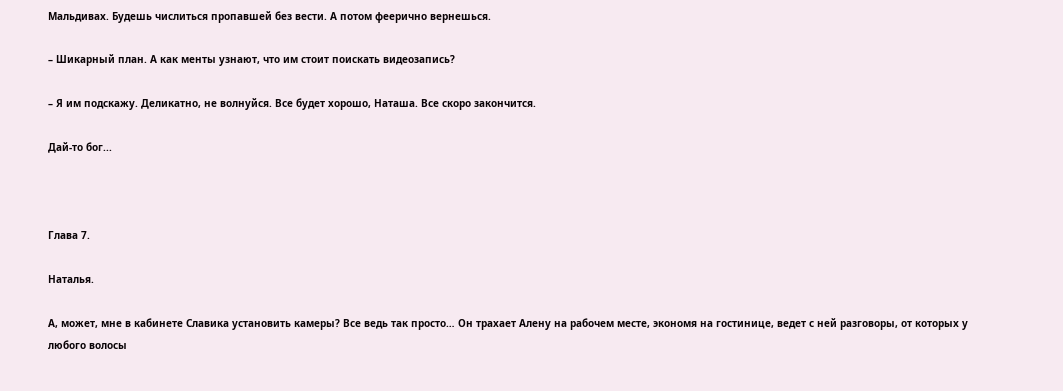Мальдивах. Будешь числиться пропавшей без вести. А потом феерично вернешься.

– Шикарный план. А как менты узнают, что им стоит поискать видеозапись?

– Я им подскажу. Деликатно, не волнуйся. Все будет хорошо, Наташа. Все скоро закончится.

Дай-то бог...



Глава 7.

Наталья.

А, может, мне в кабинете Славика установить камеры? Все ведь так просто… Он трахает Алену на рабочем месте, экономя на гостинице, ведет с ней разговоры, от которых у любого волосы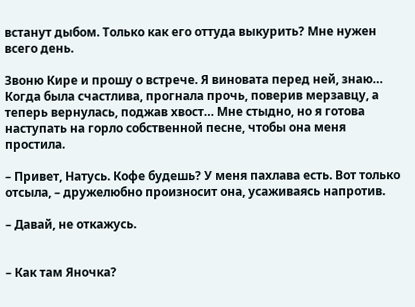встанут дыбом. Только как его оттуда выкурить? Мне нужен всего день.

Звоню Кире и прошу о встрече. Я виновата перед ней, знаю… Когда была счастлива, прогнала прочь, поверив мерзавцу, а теперь вернулась, поджав хвост… Мне стыдно, но я готова наступать на горло собственной песне, чтобы она меня простила.

– Привет, Натусь. Кофе будешь? У меня пахлава есть. Вот только отсыла, – дружелюбно произносит она, усаживаясь напротив.

– Давай, не откажусь.


– Как там Яночка?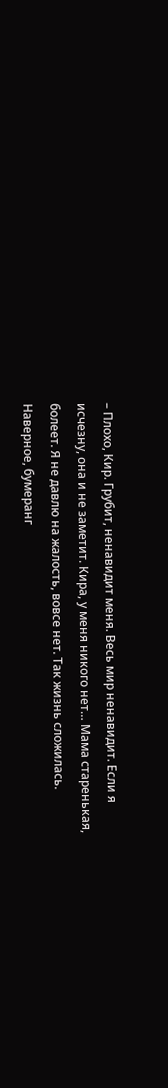– Плохо, Кир. Грубит, ненавидит меня. Весь мир ненавидит. Если я исчезну, она и не заметит. Кира, у меня никого нет… Мама старенькая, болеет. Я не давлю на жалость, вовсе нет. Так жизнь сложилась. Наверное, бумеранг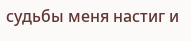судьбы меня настиг и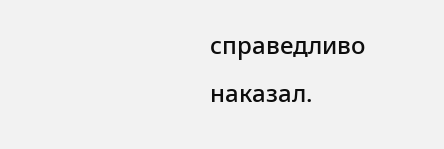справедливо наказал.